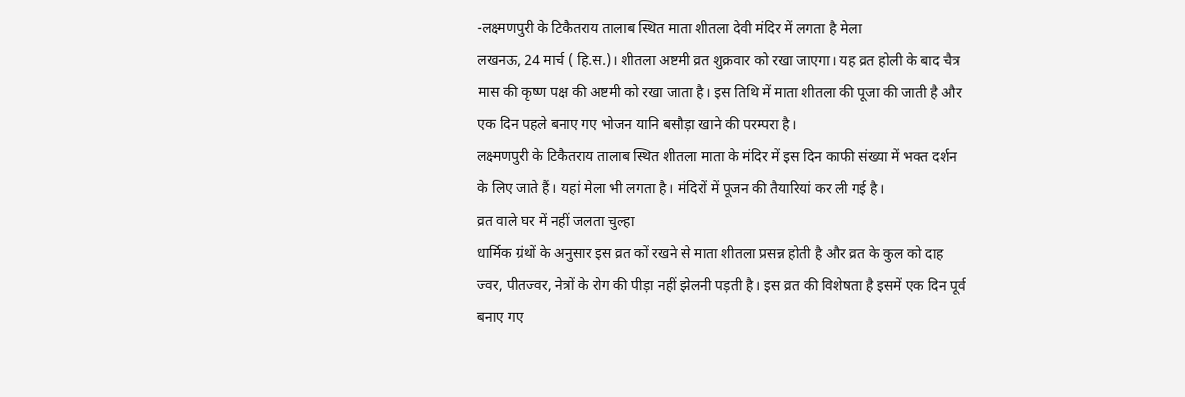-लक्ष्मणपुरी के टिकैतराय तालाब स्थित माता शीतला देवी मंदिर में लगता है मेला
लखनऊ, 24 मार्च ( हि.स.)। शीतला अष्टमी व्रत शुक्रवार को रखा जाएगा। यह व्रत होली के बाद चैत्र मास की कृष्ण पक्ष की अष्टमी को रखा जाता है। इस तिथि में माता शीतला की पूजा की जाती है और एक दिन पहले बनाए गए भोजन यानि बसौड़ा खाने की परम्परा है।
लक्ष्मणपुरी के टिकैतराय तालाब स्थित शीतला माता के मंदिर में इस दिन काफी संख्या में भक्त दर्शन के लिए जाते हैं। यहां मेला भी लगता है। मंदिरों में पूजन की तैयारियां कर ली गई है।
व्रत वाले घर में नहीं जलता चुल्हा
धार्मिक ग्रंथों के अनुसार इस व्रत कों रखने से माता शीतला प्रसन्न होती है और व्रत के कुल को दाह ज्वर, पीतज्वर, नेत्रों के रोग की पीड़ा नहीं झेलनी पड़ती है। इस व्रत की विशेषता है इसमें एक दिन पूर्व बनाए गए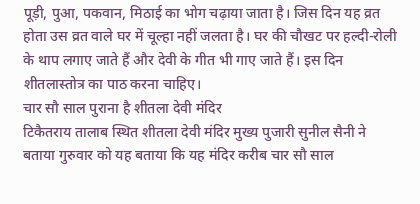पूड़ी, पुआ, पकवान, मिठाई का भोग चढ़ाया जाता है। जिस दिन यह व्रत होता उस व्रत वाले घर में चूल्हा नहीं जलता है। घर की चौखट पर हल्दी-रोली के थाप लगाए जाते हैं और देवी के गीत भी गाए जाते हैं। इस दिन शीतलास्तोत्र का पाठ करना चाहिए।
चार सौ साल पुराना है शीतला देवी मंदिर
टिकैतराय तालाब स्थित शीतला देवी मंदिर मुख्य पुजारी सुनील सैनी ने बताया गुरुवार को यह बताया कि यह मंदिर करीब चार सौ साल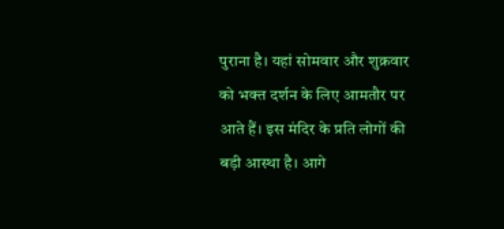पुराना है। यहां सोमवार और शुक्रवार को भक्त दर्शन के लिए आमतौर पर आते हैं। इस मंदिर के प्रति लोगों की बड़ी आस्था है। आगे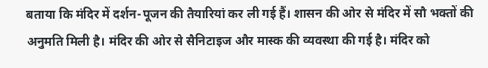बताया कि मंदिर में दर्शन-पूजन की तैयारियां कर ली गई हैं। शासन की ओर से मंदिर में सौ भक्तों की अनुमति मिली है। मंदिर की ओर से सैनिटाइज और मास्क की व्यवस्था की गई है। मंदिर को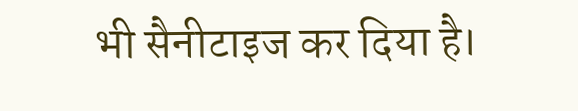भी सैनीटाइज कर दिया है।